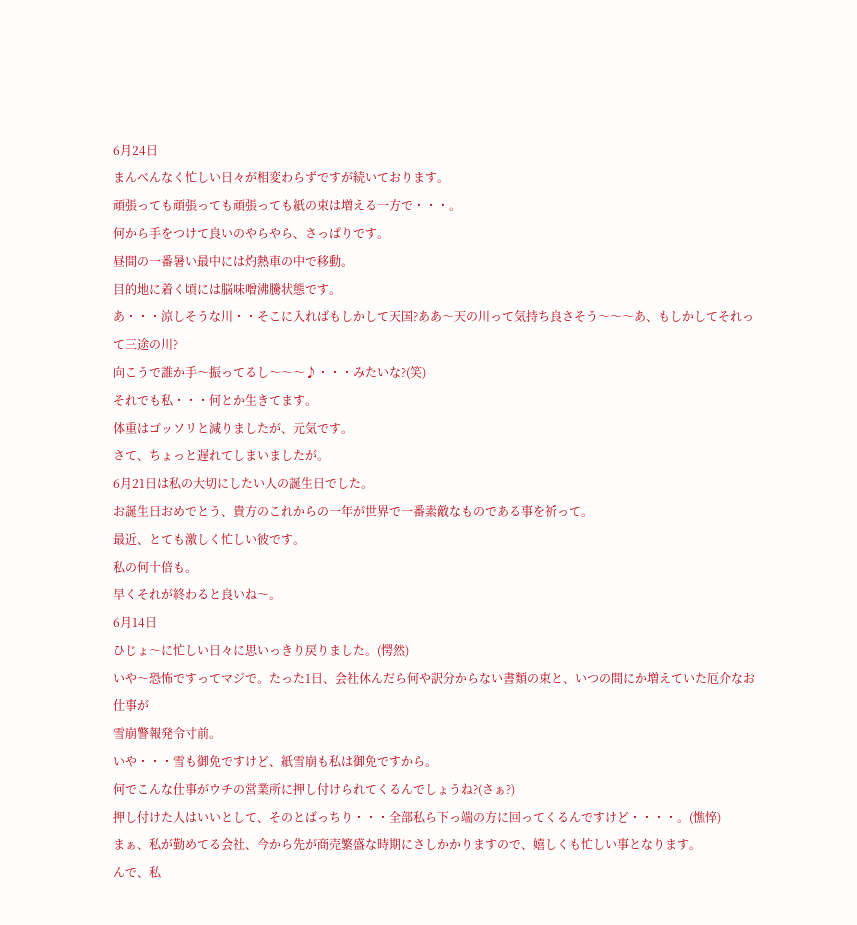6月24日
まんべんなく忙しい日々が相変わらずですが続いております。
頑張っても頑張っても頑張っても紙の束は増える一方で・・・。
何から手をつけて良いのやらやら、さっぱりです。
昼間の一番暑い最中には灼熱車の中で移動。
目的地に着く頃には脳味噌沸騰状態です。
あ・・・涼しそうな川・・そこに入ればもしかして天国?ああ〜天の川って気持ち良さそう〜〜〜あ、もしかしてそれって三途の川?
向こうで誰か手〜振ってるし〜〜〜♪・・・みたいな?(笑)
それでも私・・・何とか生きてます。
体重はゴッソリと減りましたが、元気です。
さて、ちょっと遅れてしまいましたが。
6月21日は私の大切にしたい人の誕生日でした。
お誕生日おめでとう、貴方のこれからの一年が世界で一番素敵なものである事を祈って。
最近、とても激しく忙しい彼です。
私の何十倍も。
早くそれが終わると良いね〜。
6月14日
ひじょ〜に忙しい日々に思いっきり戻りました。(愕然)
いや〜恐怖ですってマジで。たった1日、会社休んだら何や訳分からない書類の束と、いつの間にか増えていた厄介なお仕事が
雪崩警報発令寸前。
いや・・・雪も御免ですけど、紙雪崩も私は御免ですから。
何でこんな仕事がウチの営業所に押し付けられてくるんでしょうね?(さぁ?)
押し付けた人はいいとして、そのとばっちり・・・全部私ら下っ端の方に回ってくるんですけど・・・・。(憔悴)
まぁ、私が勤めてる会社、今から先が商売繁盛な時期にさしかかりますので、嬉しくも忙しい事となります。
んで、私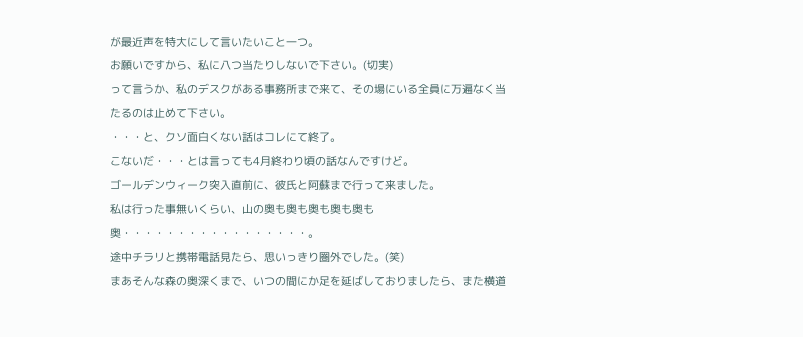が最近声を特大にして言いたいこと一つ。
お願いですから、私に八つ当たりしないで下さい。(切実)
って言うか、私のデスクがある事務所まで来て、その場にいる全員に万遍なく当たるのは止めて下さい。
・・・と、クソ面白くない話はコレにて終了。
こないだ・・・とは言っても4月終わり頃の話なんですけど。
ゴールデンウィーク突入直前に、彼氏と阿蘇まで行って来ました。
私は行った事無いくらい、山の奥も奥も奥も奥も奥も奥・・・・・・・・・・・・・・・・・。
途中チラリと携帯電話見たら、思いっきり圏外でした。(笑)
まあそんな森の奥深くまで、いつの間にか足を延ばしておりましたら、また横道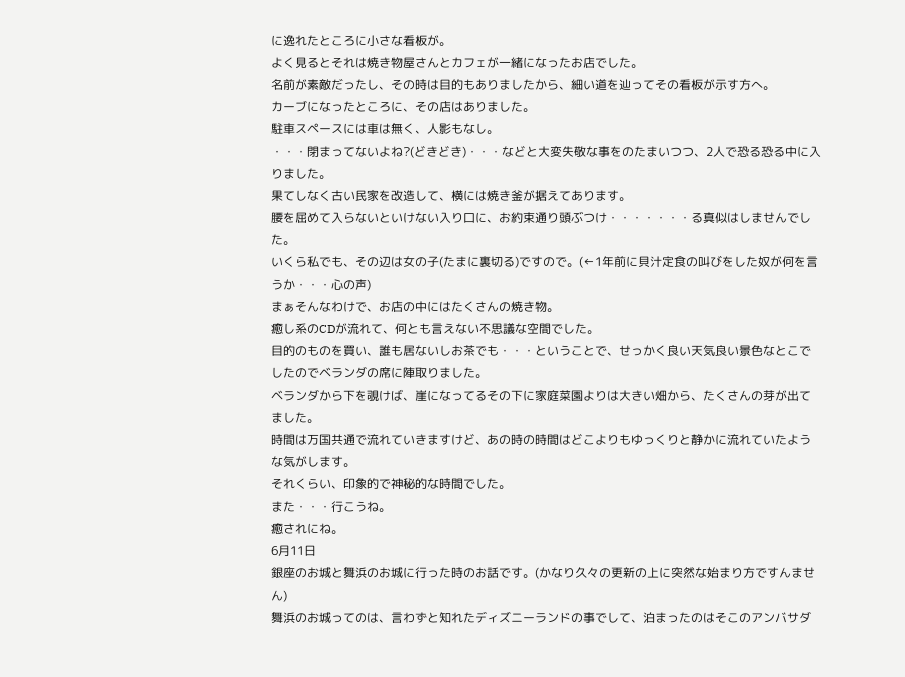に逸れたところに小さな看板が。
よく見るとそれは焼き物屋さんとカフェが一緒になったお店でした。
名前が素敵だったし、その時は目的もありましたから、細い道を辿ってその看板が示す方へ。
カーブになったところに、その店はありました。
駐車スペースには車は無く、人影もなし。
・・・閉まってないよね?(どきどき)・・・などと大変失敬な事をのたまいつつ、2人で恐る恐る中に入りました。
果てしなく古い民家を改造して、横には焼き釜が据えてあります。
腰を屈めて入らないといけない入り口に、お約束通り頭ぶつけ・・・・・・・る真似はしませんでした。
いくら私でも、その辺は女の子(たまに裏切る)ですので。(←1年前に貝汁定食の叫びをした奴が何を言うか・・・心の声)
まぁそんなわけで、お店の中にはたくさんの焼き物。
癒し系のCDが流れて、何とも言えない不思議な空間でした。
目的のものを買い、誰も居ないしお茶でも・・・ということで、せっかく良い天気良い景色なとこでしたのでベランダの席に陣取りました。
ベランダから下を覗けば、崖になってるその下に家庭菜園よりは大きい畑から、たくさんの芽が出てました。
時間は万国共通で流れていきますけど、あの時の時間はどこよりもゆっくりと静かに流れていたような気がします。
それくらい、印象的で神秘的な時間でした。
また・・・行こうね。
癒されにね。
6月11日
銀座のお城と舞浜のお城に行った時のお話です。(かなり久々の更新の上に突然な始まり方ですんません)
舞浜のお城ってのは、言わずと知れたディズニーランドの事でして、泊まったのはそこのアンバサダ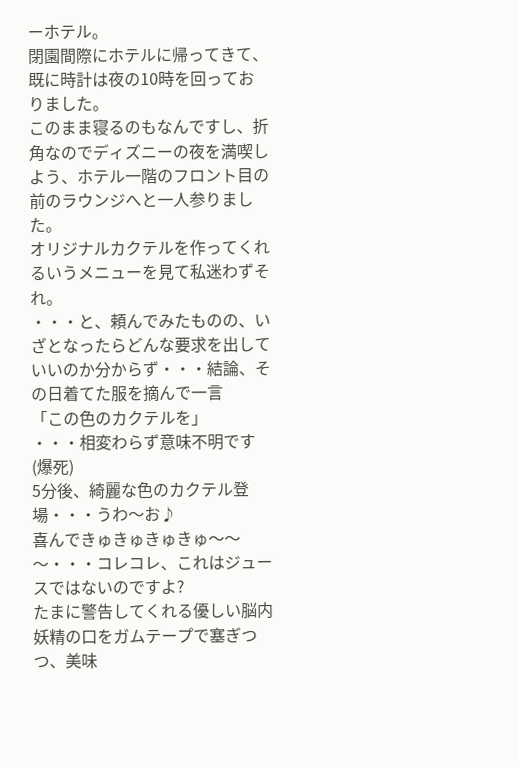ーホテル。
閉園間際にホテルに帰ってきて、既に時計は夜の10時を回っておりました。
このまま寝るのもなんですし、折角なのでディズニーの夜を満喫しよう、ホテル一階のフロント目の前のラウンジへと一人参りました。
オリジナルカクテルを作ってくれるいうメニューを見て私迷わずそれ。
・・・と、頼んでみたものの、いざとなったらどんな要求を出していいのか分からず・・・結論、その日着てた服を摘んで一言
「この色のカクテルを」
・・・相変わらず意味不明です(爆死)
5分後、綺麗な色のカクテル登場・・・うわ〜お♪
喜んできゅきゅきゅきゅ〜〜〜・・・コレコレ、これはジュースではないのですよ?
たまに警告してくれる優しい脳内妖精の口をガムテープで塞ぎつつ、美味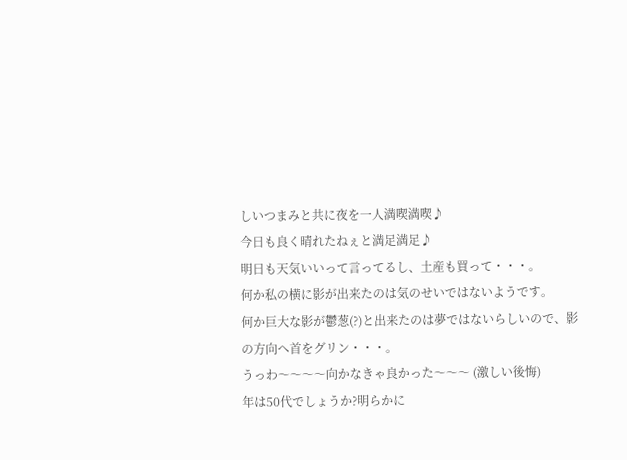しいつまみと共に夜を一人満喫満喫♪
今日も良く晴れたねぇと満足満足♪
明日も天気いいって言ってるし、土産も買って・・・。
何か私の横に影が出来たのは気のせいではないようです。
何か巨大な影が鬱葱(?)と出来たのは夢ではないらしいので、影の方向へ首をグリン・・・。
うっわ〜〜〜〜向かなきゃ良かった〜〜〜 (激しい後悔)
年は50代でしょうか?明らかに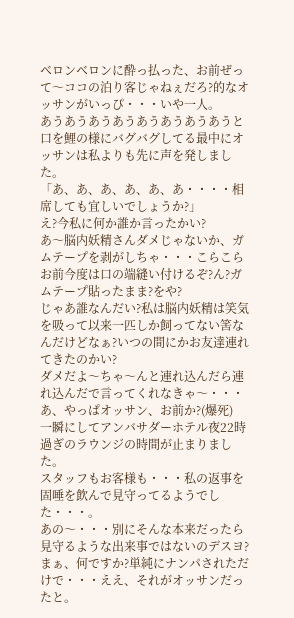ベロンベロンに酔っ払った、お前ぜって〜ココの泊り客じゃねぇだろ?的なオッサンがいっぴ・・・いや一人。
あうあうあうあうあうあうあうあうと口を鯉の様にバグバグしてる最中にオッサンは私よりも先に声を発しました。
「あ、あ、あ、あ、あ、あ・・・・相席しても宜しいでしょうか?」
え?今私に何か誰か言ったかい?
あ〜脳内妖精さんダメじゃないか、ガムテープを剥がしちゃ・・・こらこらお前今度は口の端縫い付けるぞ?ん?ガムテープ貼ったまま?をや?
じゃあ誰なんだい?私は脳内妖精は笑気を吸って以来一匹しか飼ってない筈なんだけどなぁ?いつの間にかお友達連れてきたのかい?
ダメだよ〜ちゃ〜んと連れ込んだら連れ込んだで言ってくれなきゃ〜・・・あ、やっぱオッサン、お前か?(爆死)
一瞬にしてアンバサダーホテル夜22時過ぎのラウンジの時間が止まりました。
スタッフもお客様も・・・私の返事を固唾を飲んで見守ってるようでした・・・。
あの〜・・・別にそんな本来だったら見守るような出来事ではないのデスヨ?
まぁ、何ですか?単純にナンパされただけで・・・ええ、それがオッサンだったと。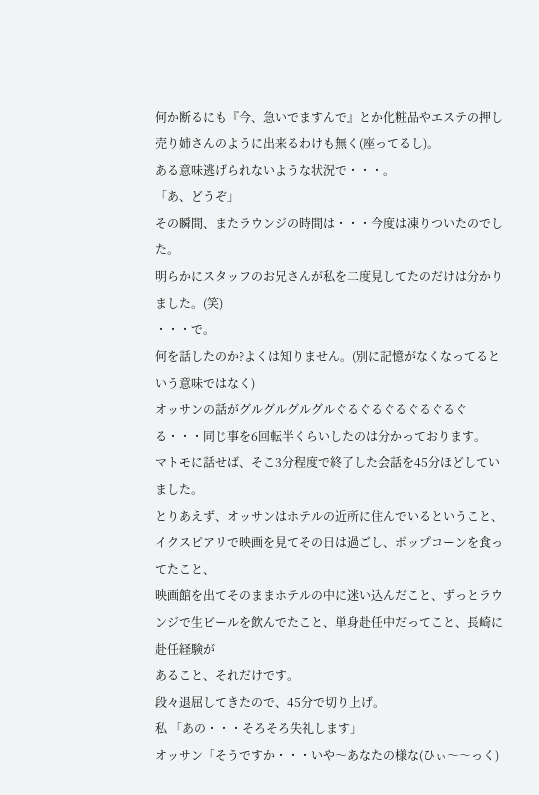何か断るにも『今、急いでますんで』とか化粧品やエステの押し売り姉さんのように出来るわけも無く(座ってるし)。
ある意味逃げられないような状況で・・・。
「あ、どうぞ」
その瞬間、またラウンジの時間は・・・今度は凍りついたのでした。
明らかにスタッフのお兄さんが私を二度見してたのだけは分かりました。(笑)
・・・で。
何を話したのか?よくは知りません。(別に記憶がなくなってるという意味ではなく)
オッサンの話がグルグルグルグルぐるぐるぐるぐるぐるぐる・・・同じ事を6回転半くらいしたのは分かっております。
マトモに話せば、そこ3分程度で終了した会話を45分ほどしていました。
とりあえず、オッサンはホテルの近所に住んでいるということ、イクスピアリで映画を見てその日は過ごし、ポップコーンを食ってたこと、
映画館を出てそのままホテルの中に迷い込んだこと、ずっとラウンジで生ビールを飲んでたこと、単身赴任中だってこと、長崎に赴任経験が
あること、それだけです。
段々退屈してきたので、45分で切り上げ。
私 「あの・・・そろそろ失礼します」
オッサン「そうですか・・・いや〜あなたの様な(ひぃ〜〜っく)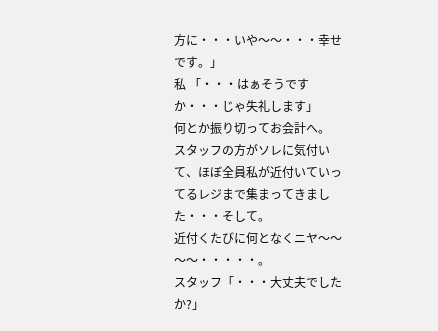方に・・・いや〜〜・・・幸せです。」
私 「・・・はぁそうですか・・・じゃ失礼します」
何とか振り切ってお会計へ。
スタッフの方がソレに気付いて、ほぼ全員私が近付いていってるレジまで集まってきました・・・そして。
近付くたびに何となくニヤ〜〜〜〜・・・・・。
スタッフ「・・・大丈夫でしたか?」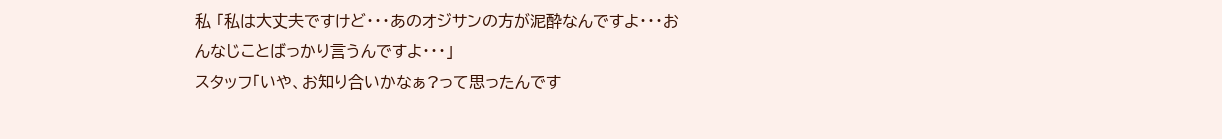私 「私は大丈夫ですけど・・・あのオジサンの方が泥酔なんですよ・・・おんなじことばっかり言うんですよ・・・」
スタッフ「いや、お知り合いかなぁ?って思ったんです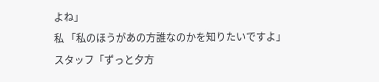よね」
私 「私のほうがあの方誰なのかを知りたいですよ」
スタッフ「ずっと夕方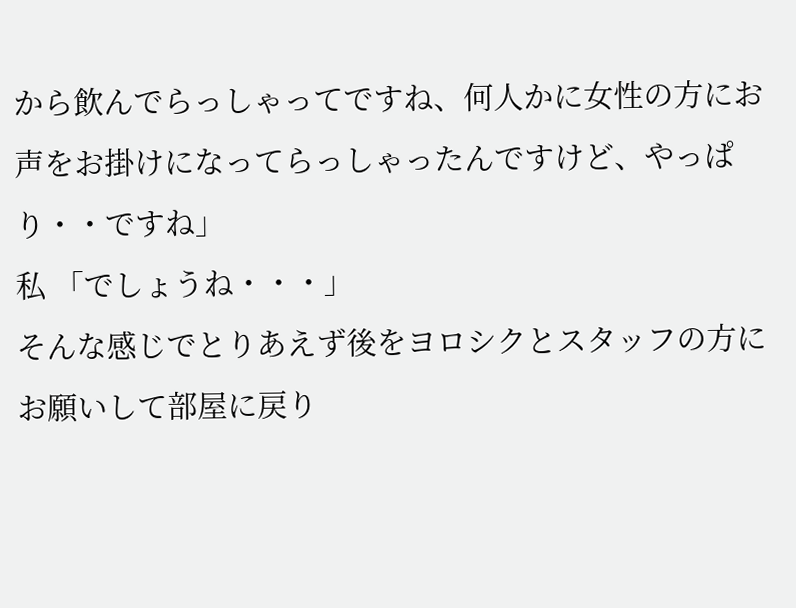から飲んでらっしゃってですね、何人かに女性の方にお声をお掛けになってらっしゃったんですけど、やっぱり・・ですね」
私 「でしょうね・・・」
そんな感じでとりあえず後をヨロシクとスタッフの方にお願いして部屋に戻り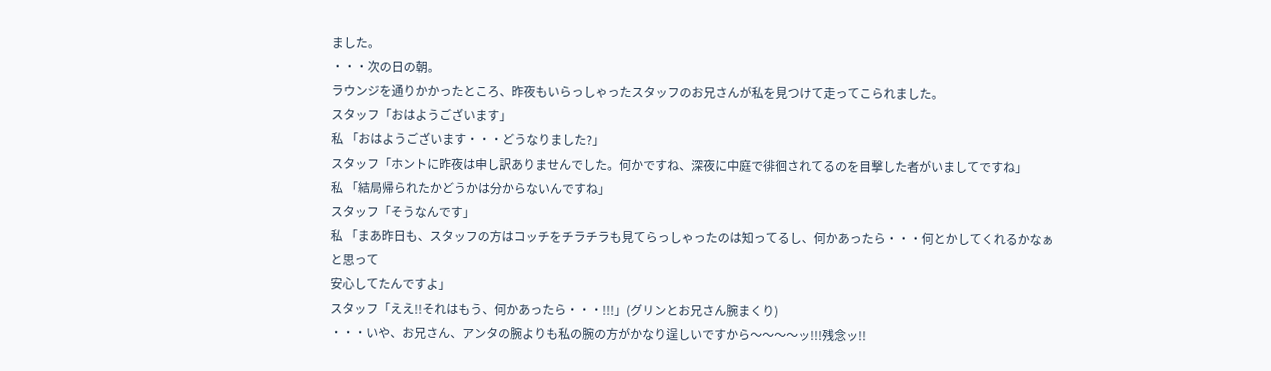ました。
・・・次の日の朝。
ラウンジを通りかかったところ、昨夜もいらっしゃったスタッフのお兄さんが私を見つけて走ってこられました。
スタッフ「おはようございます」
私 「おはようございます・・・どうなりました?」
スタッフ「ホントに昨夜は申し訳ありませんでした。何かですね、深夜に中庭で徘徊されてるのを目撃した者がいましてですね」
私 「結局帰られたかどうかは分からないんですね」
スタッフ「そうなんです」
私 「まあ昨日も、スタッフの方はコッチをチラチラも見てらっしゃったのは知ってるし、何かあったら・・・何とかしてくれるかなぁと思って
安心してたんですよ」
スタッフ「ええ!!それはもう、何かあったら・・・!!!」(グリンとお兄さん腕まくり)
・・・いや、お兄さん、アンタの腕よりも私の腕の方がかなり逞しいですから〜〜〜〜ッ!!!残念ッ!!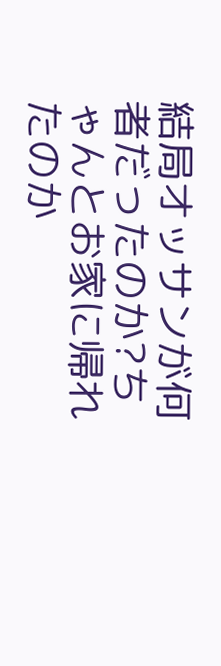結局オッサンが何者だったのか?ちゃんとお家に帰れたのか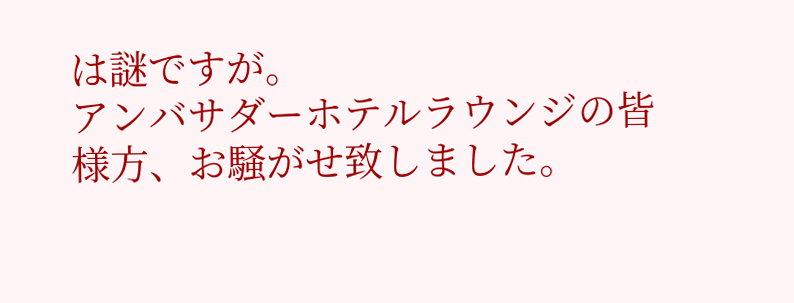は謎ですが。
アンバサダーホテルラウンジの皆様方、お騒がせ致しました。